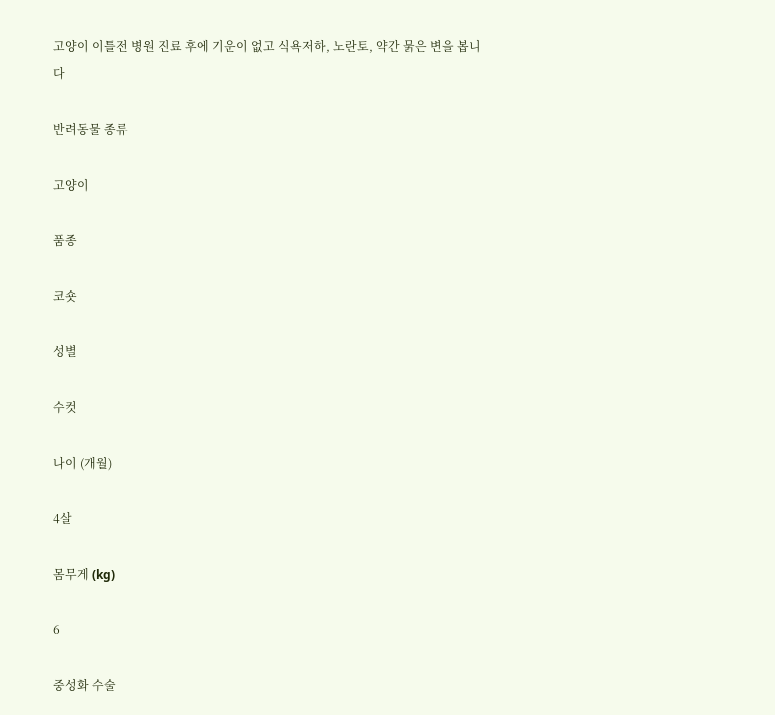고양이 이틀전 병원 진료 후에 기운이 없고 식욕저하, 노란토, 약간 묽은 변을 봅니다

반려동물 종류

고양이

품종

코숏

성별

수컷

나이 (개월)

4살

몸무게 (kg)

6

중성화 수술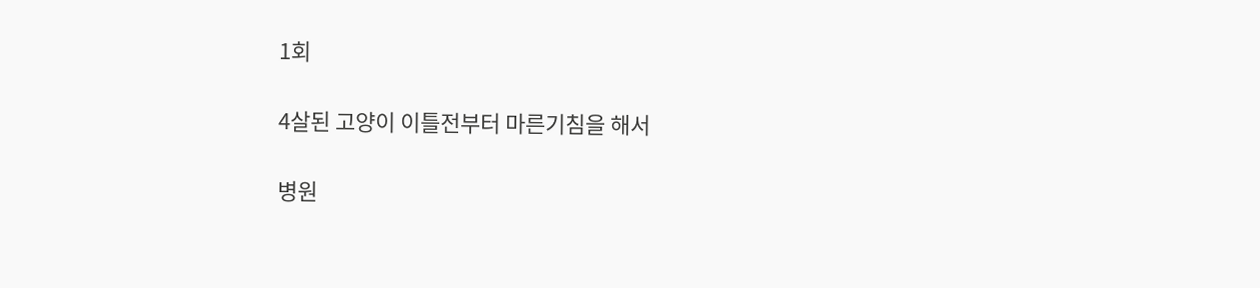1회

4살된 고양이 이틀전부터 마른기침을 해서

병원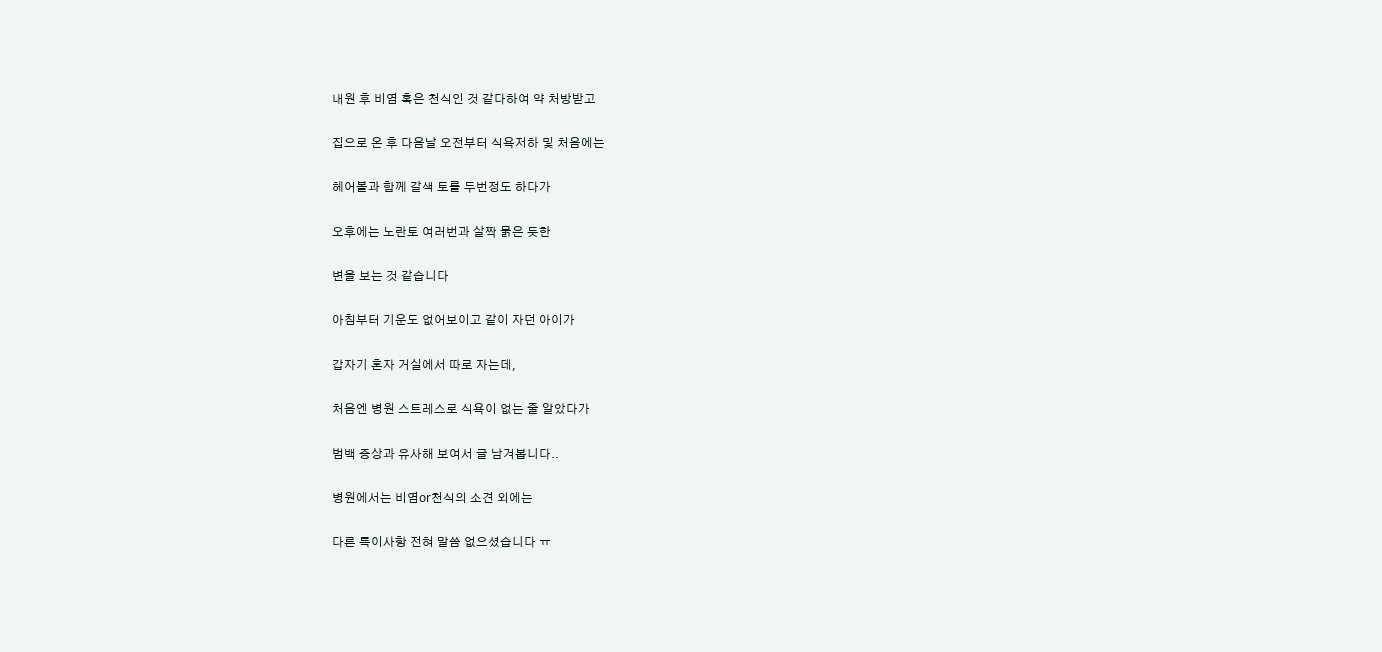내원 후 비염 혹은 천식인 것 같다하여 약 처방받고

집으로 온 후 다음날 오전부터 식욕저하 및 처음에는

헤어볼과 함께 갈색 토를 두번정도 하다가

오후에는 노란토 여러번과 살짝 묽은 듯한

변을 보는 것 같습니다

아침부터 기운도 없어보이고 같이 자던 아이가

갑자기 혼자 거실에서 따로 자는데,

처음엔 병원 스트레스로 식욕이 없는 줄 알았다가

범백 증상과 유사해 보여서 글 남겨봅니다..

병원에서는 비염or천식의 소견 외에는

다른 특이사항 전혀 말씀 없으셨습니다 ㅠ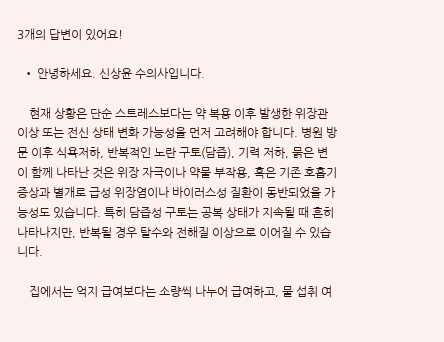3개의 답변이 있어요!

  • 안녕하세요. 신상윤 수의사입니다.

    현재 상황은 단순 스트레스보다는 약 복용 이후 발생한 위장관 이상 또는 전신 상태 변화 가능성을 먼저 고려해야 합니다. 병원 방문 이후 식욕저하, 반복적인 노란 구토(담즙), 기력 저하, 묽은 변이 함께 나타난 것은 위장 자극이나 약물 부작용, 혹은 기존 호흡기 증상과 별개로 급성 위장염이나 바이러스성 질환이 동반되었을 가능성도 있습니다. 특히 담즙성 구토는 공복 상태가 지속될 때 흔히 나타나지만, 반복될 경우 탈수와 전해질 이상으로 이어질 수 있습니다.

    집에서는 억지 급여보다는 소량씩 나누어 급여하고, 물 섭취 여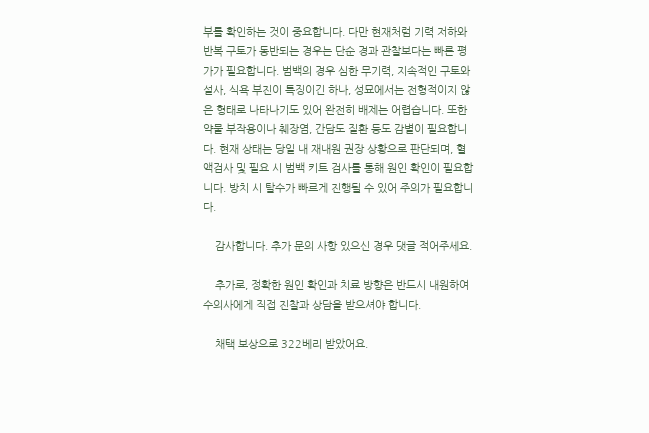부를 확인하는 것이 중요합니다. 다만 현재처럼 기력 저하와 반복 구토가 동반되는 경우는 단순 경과 관찰보다는 빠른 평가가 필요합니다. 범백의 경우 심한 무기력, 지속적인 구토와 설사, 식욕 부진이 특징이긴 하나, 성묘에서는 전형적이지 않은 형태로 나타나기도 있어 완전히 배제는 어렵습니다. 또한 약물 부작용이나 췌장염, 간담도 질환 등도 감별이 필요합니다. 현재 상태는 당일 내 재내원 권장 상황으로 판단되며, 혈액검사 및 필요 시 범백 키트 검사를 통해 원인 확인이 필요합니다. 방치 시 탈수가 빠르게 진행될 수 있어 주의가 필요합니다.

    감사합니다. 추가 문의 사항 있으신 경우 댓글 적어주세요.

    추가로, 정확한 원인 확인과 치료 방향은 반드시 내원하여 수의사에게 직접 진찰과 상담을 받으셔야 합니다.

    채택 보상으로 322베리 받았어요.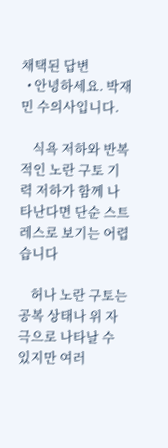채택된 답변
  • 안녕하세요. 박재민 수의사입니다.

    식욕 저하와 반복적인 노란 구토 기력 저하가 함께 나타난다면 단순 스트레스로 보기는 어렵습니다

    허나 노란 구토는 공복 상태나 위 자극으로 나타날 수 있지만 여러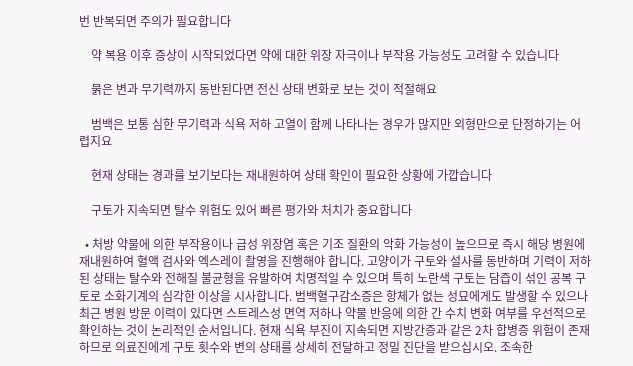번 반복되면 주의가 필요합니다

    약 복용 이후 증상이 시작되었다면 약에 대한 위장 자극이나 부작용 가능성도 고려할 수 있습니다

    묽은 변과 무기력까지 동반된다면 전신 상태 변화로 보는 것이 적절해요

    범백은 보통 심한 무기력과 식욕 저하 고열이 함께 나타나는 경우가 많지만 외형만으로 단정하기는 어렵지요

    현재 상태는 경과를 보기보다는 재내원하여 상태 확인이 필요한 상황에 가깝습니다

    구토가 지속되면 탈수 위험도 있어 빠른 평가와 처치가 중요합니다

  • 처방 약물에 의한 부작용이나 급성 위장염 혹은 기조 질환의 악화 가능성이 높으므로 즉시 해당 병원에 재내원하여 혈액 검사와 엑스레이 촬영을 진행해야 합니다. 고양이가 구토와 설사를 동반하며 기력이 저하된 상태는 탈수와 전해질 불균형을 유발하여 치명적일 수 있으며 특히 노란색 구토는 담즙이 섞인 공복 구토로 소화기계의 심각한 이상을 시사합니다. 범백혈구감소증은 항체가 없는 성묘에게도 발생할 수 있으나 최근 병원 방문 이력이 있다면 스트레스성 면역 저하나 약물 반응에 의한 간 수치 변화 여부를 우선적으로 확인하는 것이 논리적인 순서입니다. 현재 식욕 부진이 지속되면 지방간증과 같은 2차 합병증 위험이 존재하므로 의료진에게 구토 횟수와 변의 상태를 상세히 전달하고 정밀 진단을 받으십시오. 조속한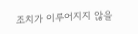조치가 이루어지지 않을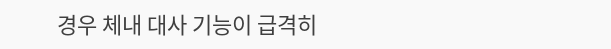경우 체내 대사 기능이 급격히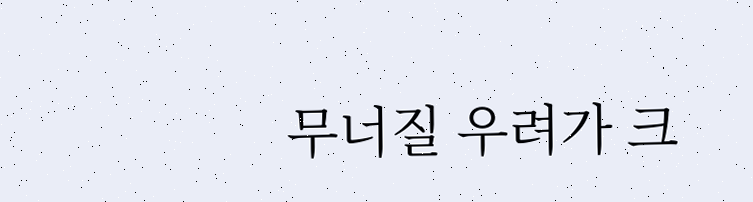무너질 우려가 크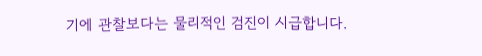기에 관찰보다는 물리적인 검진이 시급합니다.